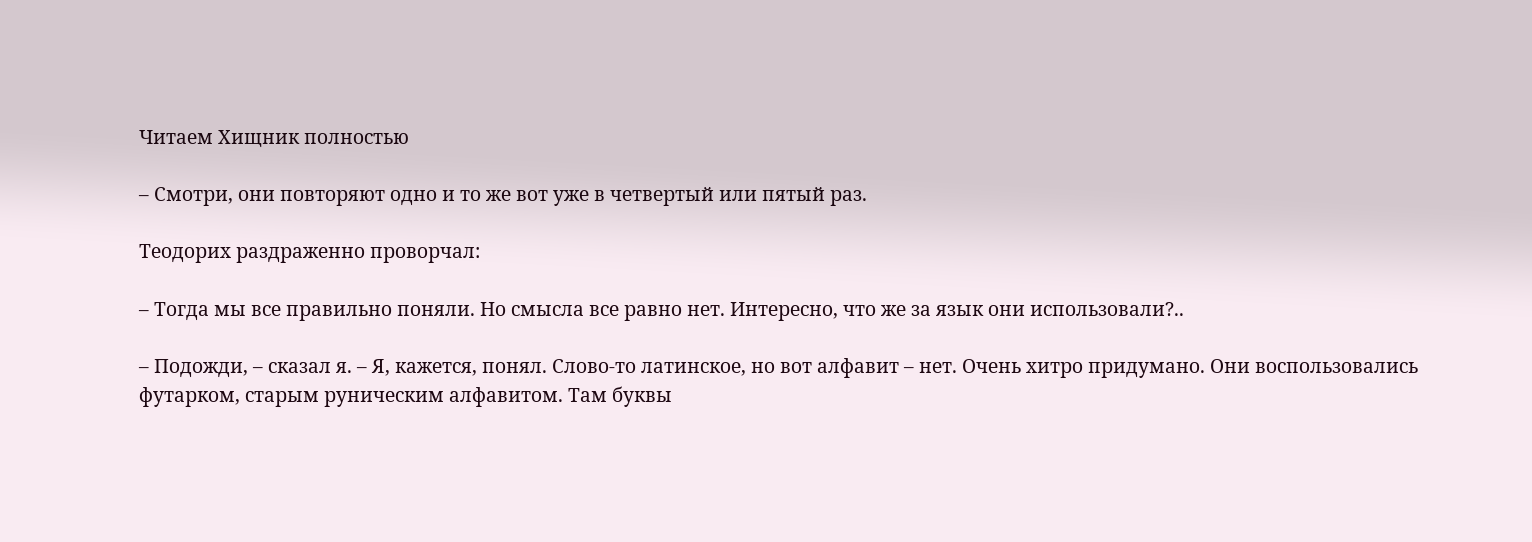Читаем Хищник полностью

– Смотри, они повторяют одно и то же вот уже в четвертый или пятый раз.

Теодорих раздраженно проворчал:

– Тогда мы все правильно поняли. Но смысла все равно нет. Интересно, что же за язык они использовали?..

– Подожди, – сказал я. – Я, кажется, понял. Слово-то латинское, но вот алфавит – нет. Очень хитро придумано. Они воспользовались футарком, старым руническим алфавитом. Там буквы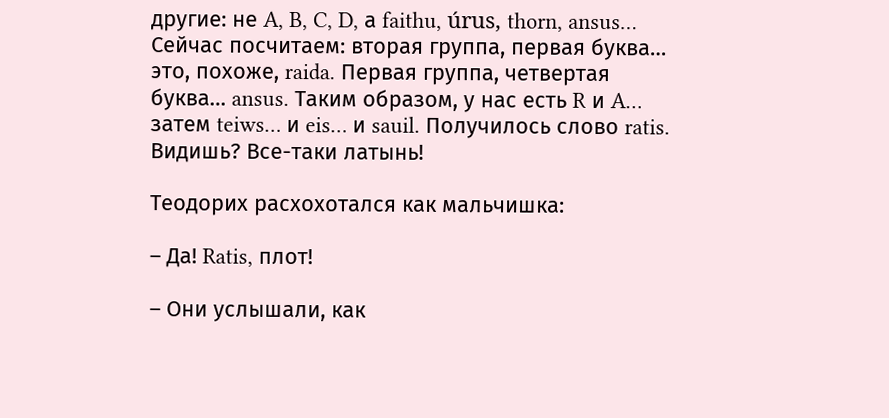другие: не A, B, C, D, а faithu, úrus, thorn, ansus… Сейчас посчитаем: вторая группа, первая буква… это, похоже, raida. Первая группа, четвертая буква… ansus. Таким образом, у нас есть R и A… затем teiws… и eis… и sauil. Получилось слово ratis. Видишь? Все-таки латынь!

Теодорих расхохотался как мальчишка:

– Да! Ratis, плот!

– Они услышали, как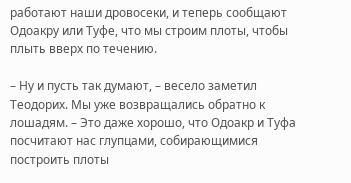работают наши дровосеки, и теперь сообщают Одоакру или Туфе, что мы строим плоты, чтобы плыть вверх по течению.

– Ну и пусть так думают, – весело заметил Теодорих. Мы уже возвращались обратно к лошадям. – Это даже хорошо, что Одоакр и Туфа посчитают нас глупцами, собирающимися построить плоты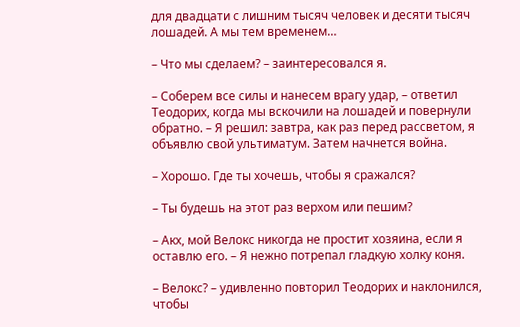для двадцати с лишним тысяч человек и десяти тысяч лошадей. А мы тем временем…

– Что мы сделаем? – заинтересовался я.

– Соберем все силы и нанесем врагу удар, – ответил Теодорих, когда мы вскочили на лошадей и повернули обратно. – Я решил: завтра, как раз перед рассветом, я объявлю свой ультиматум. Затем начнется война.

– Хорошо. Где ты хочешь, чтобы я сражался?

– Ты будешь на этот раз верхом или пешим?

– Акх, мой Велокс никогда не простит хозяина, если я оставлю его. – Я нежно потрепал гладкую холку коня.

– Велокс? – удивленно повторил Теодорих и наклонился, чтобы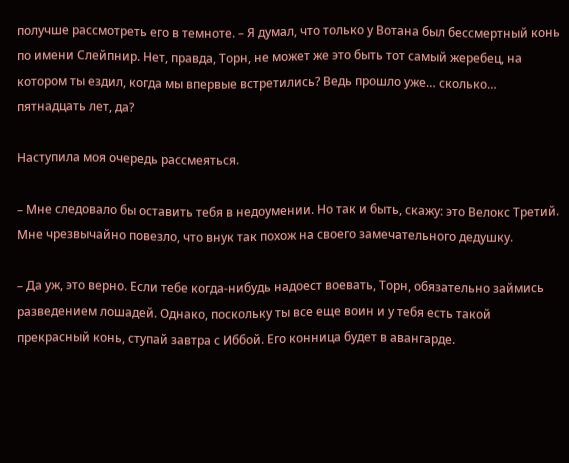получше рассмотреть его в темноте. – Я думал, что только у Вотана был бессмертный конь по имени Слейпнир. Нет, правда, Торн, не может же это быть тот самый жеребец, на котором ты ездил, когда мы впервые встретились? Ведь прошло уже… сколько… пятнадцать лет, да?

Наступила моя очередь рассмеяться.

– Мне следовало бы оставить тебя в недоумении. Но так и быть, скажу: это Велокс Третий. Мне чрезвычайно повезло, что внук так похож на своего замечательного дедушку.

– Да уж, это верно. Если тебе когда-нибудь надоест воевать, Торн, обязательно займись разведением лошадей. Однако, поскольку ты все еще воин и у тебя есть такой прекрасный конь, ступай завтра с Иббой. Его конница будет в авангарде.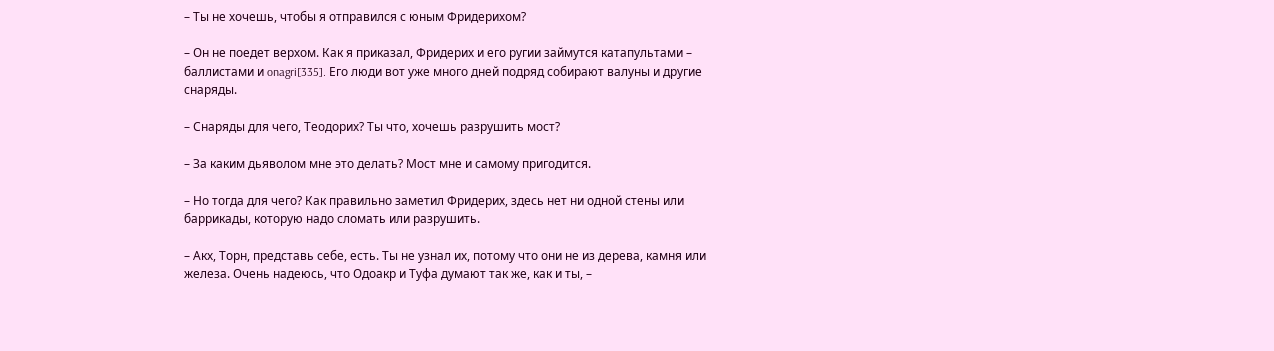– Ты не хочешь, чтобы я отправился с юным Фридерихом?

– Он не поедет верхом. Как я приказал, Фридерих и его ругии займутся катапультами – баллистами и onagri[335]. Его люди вот уже много дней подряд собирают валуны и другие снаряды.

– Снаряды для чего, Теодорих? Ты что, хочешь разрушить мост?

– За каким дьяволом мне это делать? Мост мне и самому пригодится.

– Но тогда для чего? Как правильно заметил Фридерих, здесь нет ни одной стены или баррикады, которую надо сломать или разрушить.

– Акх, Торн, представь себе, есть. Ты не узнал их, потому что они не из дерева, камня или железа. Очень надеюсь, что Одоакр и Туфа думают так же, как и ты, –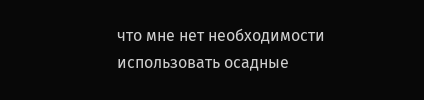что мне нет необходимости использовать осадные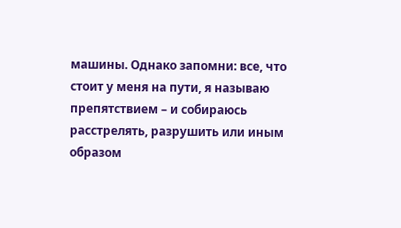машины. Однако запомни: все, что стоит у меня на пути, я называю препятствием – и собираюсь расстрелять, разрушить или иным образом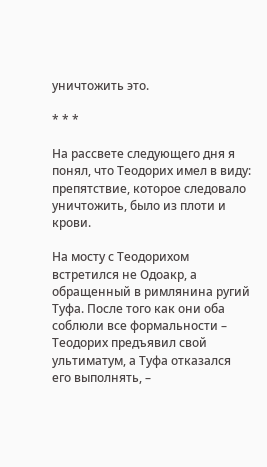уничтожить это.

* * *

На рассвете следующего дня я понял, что Теодорих имел в виду: препятствие, которое следовало уничтожить, было из плоти и крови.

На мосту с Теодорихом встретился не Одоакр, а обращенный в римлянина ругий Туфа. После того как они оба соблюли все формальности – Теодорих предъявил свой ультиматум, а Туфа отказался его выполнять, –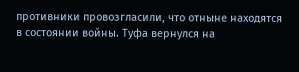противники провозгласили, что отныне находятся в состоянии войны. Туфа вернулся на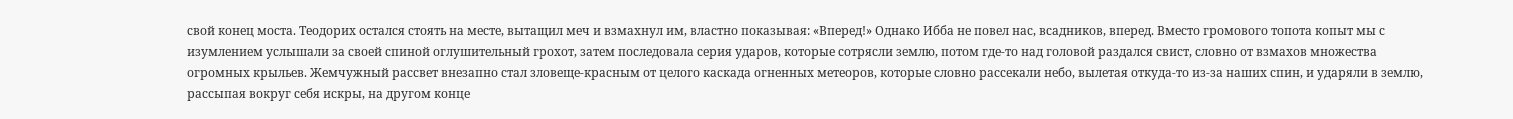свой конец моста. Теодорих остался стоять на месте, вытащил меч и взмахнул им, властно показывая: «Вперед!» Однако Ибба не повел нас, всадников, вперед. Вместо громового топота копыт мы с изумлением услышали за своей спиной оглушительный грохот, затем последовала серия ударов, которые сотрясли землю, потом где-то над головой раздался свист, словно от взмахов множества огромных крыльев. Жемчужный рассвет внезапно стал зловеще-красным от целого каскада огненных метеоров, которые словно рассекали небо, вылетая откуда-то из-за наших спин, и ударяли в землю, рассыпая вокруг себя искры, на другом конце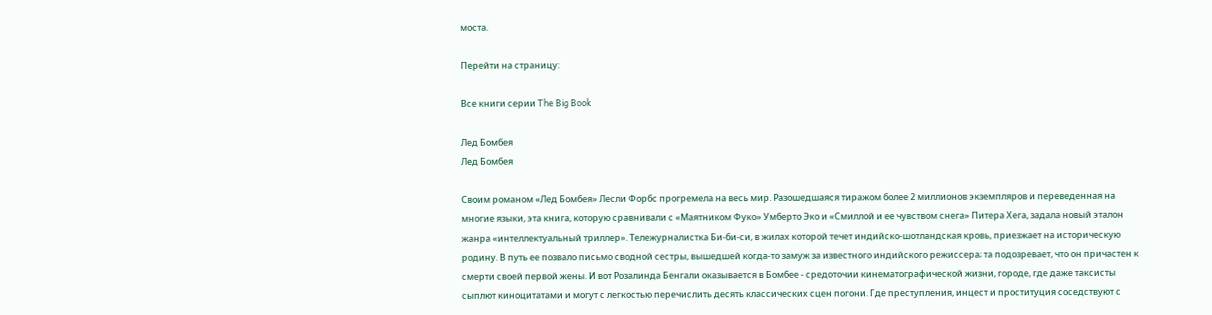моста.

Перейти на страницу:

Все книги серии The Big Book

Лед Бомбея
Лед Бомбея

Своим романом «Лед Бомбея» Лесли Форбс прогремела на весь мир. Разошедшаяся тиражом более 2 миллионов экземпляров и переведенная на многие языки, эта книга, которую сравнивали с «Маятником Фуко» Умберто Эко и «Смиллой и ее чувством снега» Питера Хега, задала новый эталон жанра «интеллектуальный триллер». Тележурналистка Би-би-си, в жилах которой течет индийско-шотландская кровь, приезжает на историческую родину. В путь ее позвало письмо сводной сестры, вышедшей когда-то замуж за известного индийского режиссера; та подозревает, что он причастен к смерти своей первой жены. И вот Розалинда Бенгали оказывается в Бомбее - средоточии кинематографической жизни, городе, где даже таксисты сыплют киноцитатами и могут с легкостью перечислить десять классических сцен погони. Где преступления, инцест и проституция соседствуют с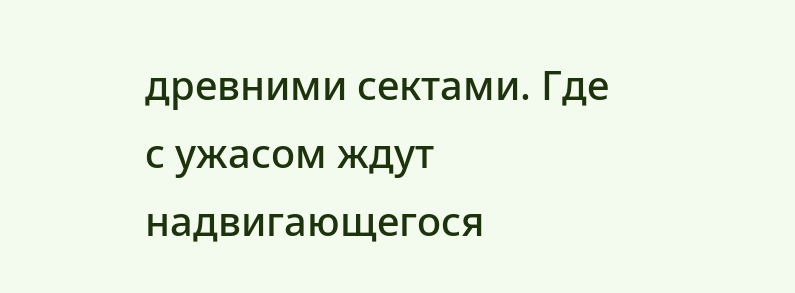древними сектами. Где с ужасом ждут надвигающегося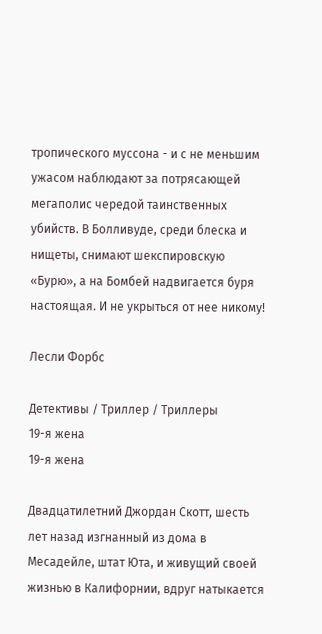тропического муссона - и с не меньшим ужасом наблюдают за потрясающей мегаполис чередой таинственных убийств. В Болливуде, среди блеска и нищеты, снимают шекспировскую «Бурю», а на Бомбей надвигается буря настоящая. И не укрыться от нее никому!

Лесли Форбс

Детективы / Триллер / Триллеры
19-я жена
19-я жена

Двадцатилетний Джордан Скотт, шесть лет назад изгнанный из дома в Месадейле, штат Юта, и живущий своей жизнью в Калифорнии, вдруг натыкается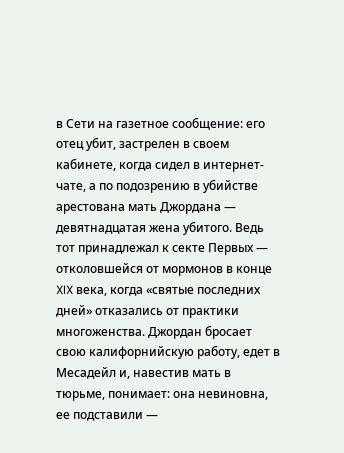в Сети на газетное сообщение: его отец убит, застрелен в своем кабинете, когда сидел в интернет-чате, а по подозрению в убийстве арестована мать Джордана — девятнадцатая жена убитого. Ведь тот принадлежал к секте Первых — отколовшейся от мормонов в конце XIX века, когда «святые последних дней» отказались от практики многоженства. Джордан бросает свою калифорнийскую работу, едет в Месадейл и, навестив мать в тюрьме, понимает: она невиновна, ее подставили —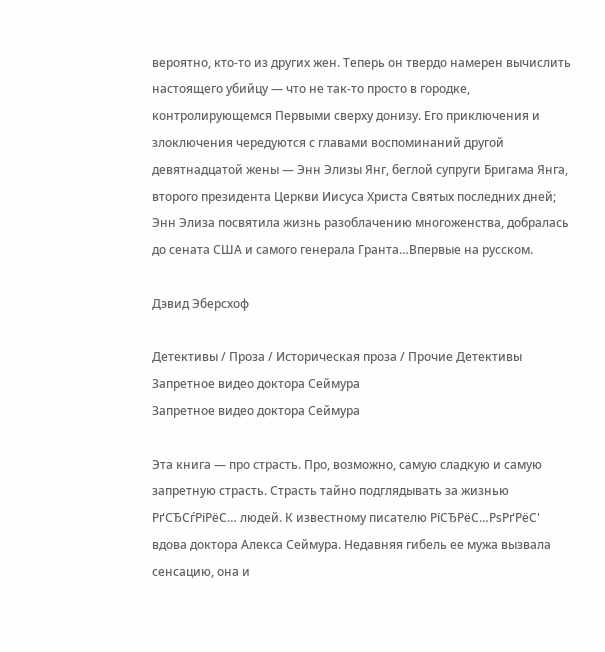вероятно, кто-то из других жен. Теперь он твердо намерен вычислить настоящего убийцу — что не так-то просто в городке, контролирующемся Первыми сверху донизу. Его приключения и злоключения чередуются с главами воспоминаний другой девятнадцатой жены — Энн Элизы Янг, беглой супруги Бригама Янга, второго президента Церкви Иисуса Христа Святых последних дней; Энн Элиза посвятила жизнь разоблачению многоженства, добралась до сената США и самого генерала Гранта…Впервые на русском.

Дэвид Эберсхоф

Детективы / Проза / Историческая проза / Прочие Детективы
Запретное видео доктора Сеймура
Запретное видео доктора Сеймура

Эта книга — про страсть. Про, возможно, самую сладкую и самую запретную страсть. Страсть тайно подглядывать за жизнью РґСЂСѓРіРёС… людей. К известному писателю РїСЂРёС…РѕРґРёС' вдова доктора Алекса Сеймура. Недавняя гибель ее мужа вызвала сенсацию, она и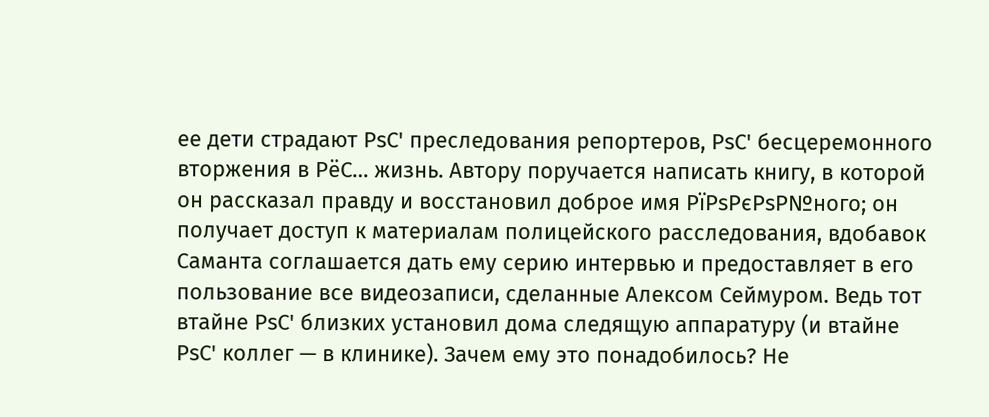ее дети страдают РѕС' преследования репортеров, РѕС' бесцеремонного вторжения в РёС… жизнь. Автору поручается написать книгу, в которой он рассказал правду и восстановил доброе имя РїРѕРєРѕР№ного; он получает доступ к материалам полицейского расследования, вдобавок Саманта соглашается дать ему серию интервью и предоставляет в его пользование все видеозаписи, сделанные Алексом Сеймуром. Ведь тот втайне РѕС' близких установил дома следящую аппаратуру (и втайне РѕС' коллег — в клинике). Зачем ему это понадобилось? Не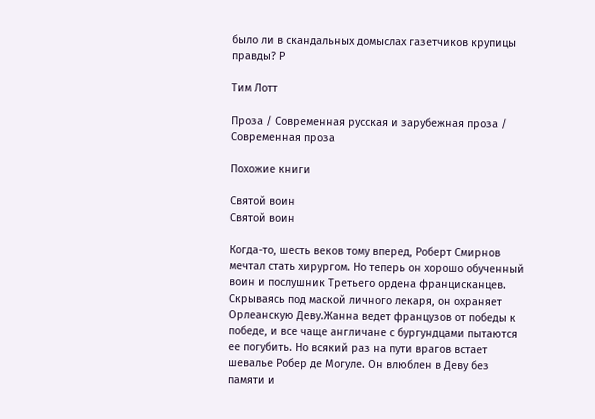было ли в скандальных домыслах газетчиков крупицы правды? Р

Тим Лотт

Проза / Современная русская и зарубежная проза / Современная проза

Похожие книги

Святой воин
Святой воин

Когда-то, шесть веков тому вперед, Роберт Смирнов мечтал стать хирургом. Но теперь он хорошо обученный воин и послушник Третьего ордена францисканцев. Скрываясь под маской личного лекаря, он охраняет Орлеанскую Деву.Жанна ведет французов от победы к победе, и все чаще англичане с бургундцами пытаются ее погубить. Но всякий раз на пути врагов встает шевалье Робер де Могуле. Он влюблен в Деву без памяти и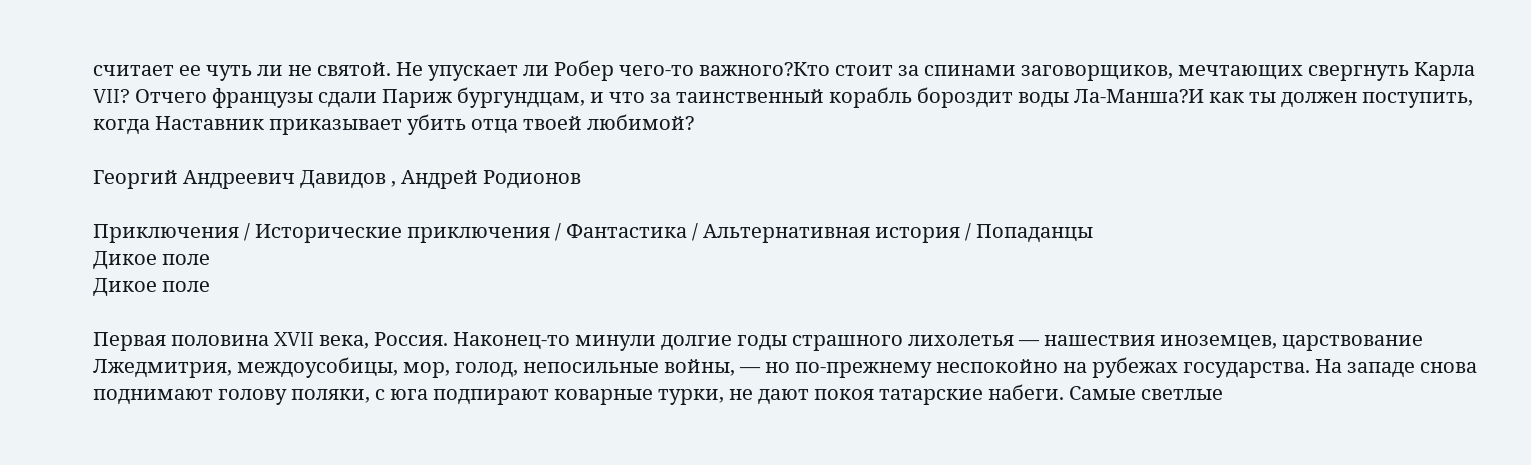считает ее чуть ли не святой. Не упускает ли Робер чего-то важного?Кто стоит за спинами заговорщиков, мечтающих свергнуть Карла VII? Отчего французы сдали Париж бургундцам, и что за таинственный корабль бороздит воды Ла-Манша?И как ты должен поступить, когда Наставник приказывает убить отца твоей любимой?

Георгий Андреевич Давидов , Андрей Родионов

Приключения / Исторические приключения / Фантастика / Альтернативная история / Попаданцы
Дикое поле
Дикое поле

Первая половина XVII века, Россия. Наконец-то минули долгие годы страшного лихолетья — нашествия иноземцев, царствование Лжедмитрия, междоусобицы, мор, голод, непосильные войны, — но по-прежнему неспокойно на рубежах государства. На западе снова поднимают голову поляки, с юга подпирают коварные турки, не дают покоя татарские набеги. Самые светлые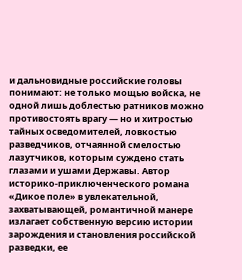и дальновидные российские головы понимают: не только мощью войска, не одной лишь доблестью ратников можно противостоять врагу — но и хитростью тайных осведомителей, ловкостью разведчиков, отчаянной смелостью лазутчиков, которым суждено стать глазами и ушами Державы. Автор историко-приключенческого романа «Дикое поле» в увлекательной, захватывающей, романтичной манере излагает собственную версию истории зарождения и становления российской разведки, ее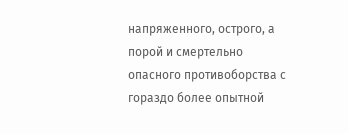напряженного, острого, а порой и смертельно опасного противоборства с гораздо более опытной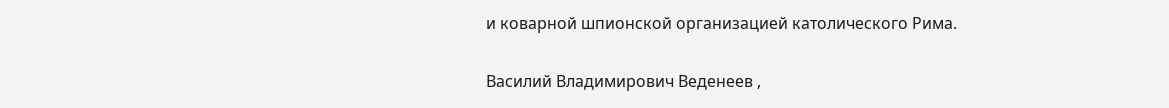и коварной шпионской организацией католического Рима.

Василий Владимирович Веденеев ,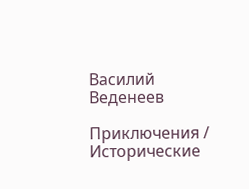Василий Веденеев

Приключения / Исторические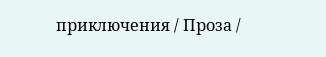приключения / Проза /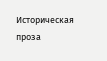Историческая проза